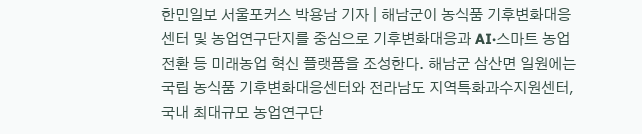한민일보 서울포커스 박용남 기자 | 해남군이 농식품 기후변화대응센터 및 농업연구단지를 중심으로 기후변화대응과 AI·스마트 농업 전환 등 미래농업 혁신 플랫폼을 조성한다. 해남군 삼산면 일원에는 국립 농식품 기후변화대응센터와 전라남도 지역특화과수지원센터, 국내 최대규모 농업연구단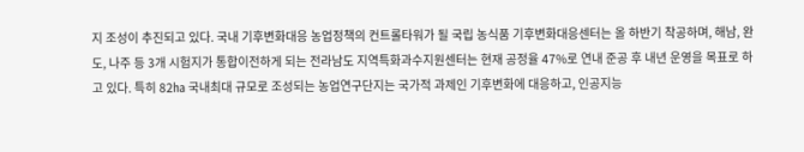지 조성이 추진되고 있다. 국내 기후변화대응 농업정책의 컨트롤타워가 될 국립 농식품 기후변화대응센터는 올 하반기 착공하며, 해남, 완도, 나주 등 3개 시험지가 통합이전하게 되는 전라남도 지역특화과수지원센터는 현재 공정율 47%로 연내 준공 후 내년 운영을 목표로 하고 있다. 특히 82㏊ 국내최대 규모로 조성되는 농업연구단지는 국가적 과제인 기후변화에 대응하고, 인공지능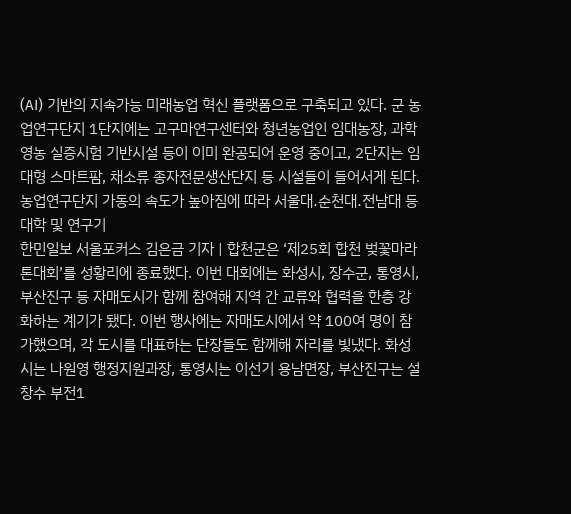(AI) 기반의 지속가능 미래농업 혁신 플랫폼으로 구축되고 있다. 군 농업연구단지 1단지에는 고구마연구센터와 청년농업인 임대농장, 과학영농 실증시험 기반시설 등이 이미 완공되어 운영 중이고, 2단지는 임대형 스마트팜, 채소류 종자전문생산단지 등 시설들이 들어서게 된다. 농업연구단지 가동의 속도가 높아짐에 따라 서울대․순천대․전남대 등 대학 및 연구기
한민일보 서울포커스 김은금 기자 | 합천군은 ‘제25회 합천 벚꽃마라톤대회’를 성황리에 종료했다. 이번 대회에는 화성시, 장수군, 통영시, 부산진구 등 자매도시가 함께 참여해 지역 간 교류와 협력을 한층 강화하는 계기가 됐다. 이번 행사에는 자매도시에서 약 100여 명이 참가했으며, 각 도시를 대표하는 단장들도 함께해 자리를 빛냈다. 화성시는 나원영 행정지원과장, 통영시는 이선기 용남면장, 부산진구는 설창수 부전1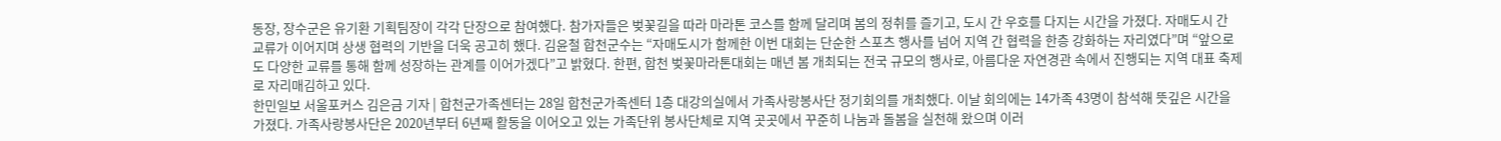동장, 장수군은 유기환 기획팀장이 각각 단장으로 참여했다. 참가자들은 벚꽃길을 따라 마라톤 코스를 함께 달리며 봄의 정취를 즐기고, 도시 간 우호를 다지는 시간을 가졌다. 자매도시 간 교류가 이어지며 상생 협력의 기반을 더욱 공고히 했다. 김윤철 합천군수는 “자매도시가 함께한 이번 대회는 단순한 스포츠 행사를 넘어 지역 간 협력을 한층 강화하는 자리였다”며 “앞으로도 다양한 교류를 통해 함께 성장하는 관계를 이어가겠다”고 밝혔다. 한편, 합천 벚꽃마라톤대회는 매년 봄 개최되는 전국 규모의 행사로, 아름다운 자연경관 속에서 진행되는 지역 대표 축제로 자리매김하고 있다.
한민일보 서울포커스 김은금 기자 | 합천군가족센터는 28일 합천군가족센터 1층 대강의실에서 가족사랑봉사단 정기회의를 개최했다. 이날 회의에는 14가족 43명이 참석해 뜻깊은 시간을 가졌다. 가족사랑봉사단은 2020년부터 6년째 활동을 이어오고 있는 가족단위 봉사단체로 지역 곳곳에서 꾸준히 나눔과 돌봄을 실천해 왔으며 이러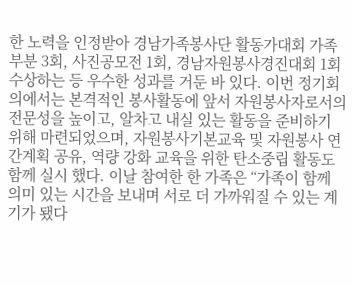한 노력을 인정받아 경남가족봉사단 활동가대회 가족부분 3회, 사진공모전 1회, 경남자원봉사경진대회 1회 수상하는 등 우수한 성과를 거둔 바 있다. 이번 정기회의에서는 본격적인 봉사활동에 앞서 자원봉사자로서의 전문성을 높이고, 알차고 내실 있는 활동을 준비하기 위해 마련되었으며, 자원봉사기본교육 및 자원봉사 연간계획 공유, 역량 강화 교육을 위한 탄소중립 활동도 함께 실시 했다. 이날 참여한 한 가족은 “가족이 함께 의미 있는 시간을 보내며 서로 더 가까워질 수 있는 계기가 됐다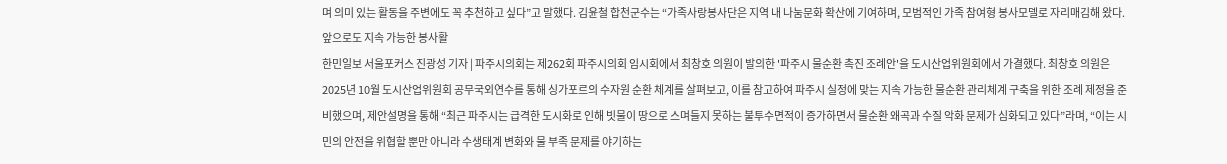며 의미 있는 활동을 주변에도 꼭 추천하고 싶다”고 말했다. 김윤철 합천군수는 “가족사랑봉사단은 지역 내 나눔문화 확산에 기여하며, 모범적인 가족 참여형 봉사모델로 자리매김해 왔다. 앞으로도 지속 가능한 봉사활
한민일보 서울포커스 진광성 기자 | 파주시의회는 제262회 파주시의회 임시회에서 최창호 의원이 발의한 '파주시 물순환 촉진 조례안'을 도시산업위원회에서 가결했다. 최창호 의원은 2025년 10월 도시산업위원회 공무국외연수를 통해 싱가포르의 수자원 순환 체계를 살펴보고, 이를 참고하여 파주시 실정에 맞는 지속 가능한 물순환 관리체계 구축을 위한 조례 제정을 준비했으며, 제안설명을 통해 “최근 파주시는 급격한 도시화로 인해 빗물이 땅으로 스며들지 못하는 불투수면적이 증가하면서 물순환 왜곡과 수질 악화 문제가 심화되고 있다”라며, “이는 시민의 안전을 위협할 뿐만 아니라 수생태계 변화와 물 부족 문제를 야기하는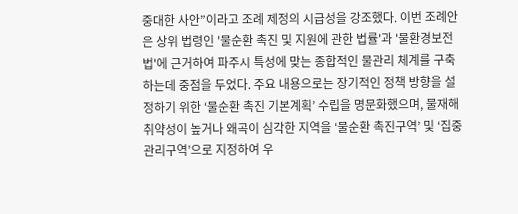중대한 사안”이라고 조례 제정의 시급성을 강조했다. 이번 조례안은 상위 법령인 '물순환 촉진 및 지원에 관한 법률'과 '물환경보전법'에 근거하여 파주시 특성에 맞는 종합적인 물관리 체계를 구축하는데 중점을 두었다. 주요 내용으로는 장기적인 정책 방향을 설정하기 위한 ‘물순환 촉진 기본계획’ 수립을 명문화했으며, 물재해 취약성이 높거나 왜곡이 심각한 지역을 ‘물순환 촉진구역’ 및 ‘집중관리구역’으로 지정하여 우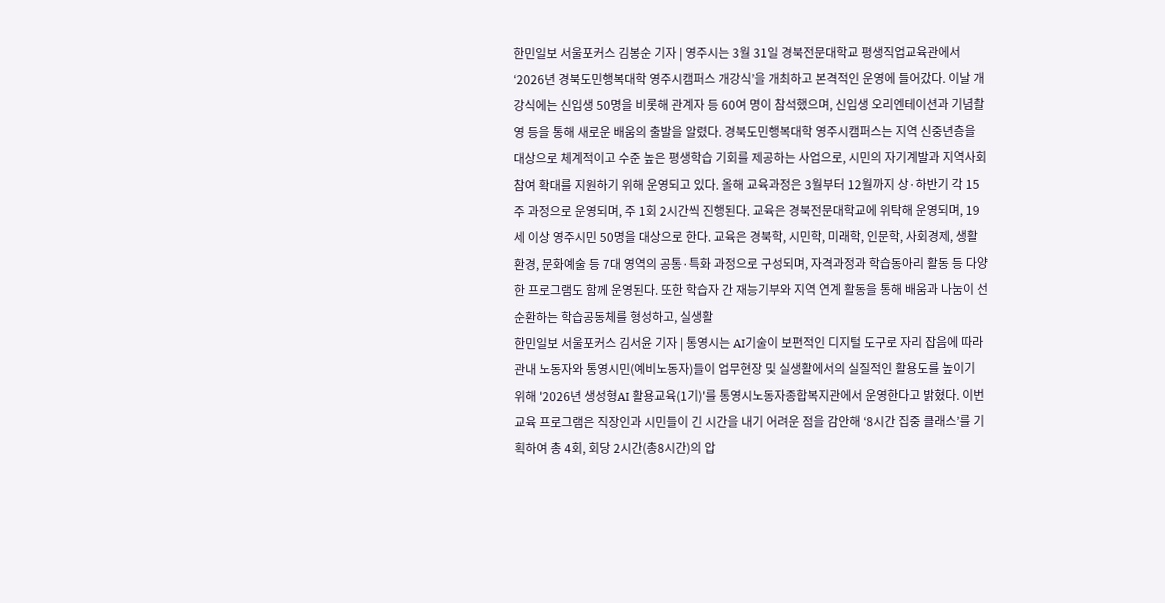한민일보 서울포커스 김봉순 기자 | 영주시는 3월 31일 경북전문대학교 평생직업교육관에서 ‘2026년 경북도민행복대학 영주시캠퍼스 개강식’을 개최하고 본격적인 운영에 들어갔다. 이날 개강식에는 신입생 50명을 비롯해 관계자 등 60여 명이 참석했으며, 신입생 오리엔테이션과 기념촬영 등을 통해 새로운 배움의 출발을 알렸다. 경북도민행복대학 영주시캠퍼스는 지역 신중년층을 대상으로 체계적이고 수준 높은 평생학습 기회를 제공하는 사업으로, 시민의 자기계발과 지역사회 참여 확대를 지원하기 위해 운영되고 있다. 올해 교육과정은 3월부터 12월까지 상·하반기 각 15주 과정으로 운영되며, 주 1회 2시간씩 진행된다. 교육은 경북전문대학교에 위탁해 운영되며, 19세 이상 영주시민 50명을 대상으로 한다. 교육은 경북학, 시민학, 미래학, 인문학, 사회경제, 생활환경, 문화예술 등 7대 영역의 공통·특화 과정으로 구성되며, 자격과정과 학습동아리 활동 등 다양한 프로그램도 함께 운영된다. 또한 학습자 간 재능기부와 지역 연계 활동을 통해 배움과 나눔이 선순환하는 학습공동체를 형성하고, 실생활
한민일보 서울포커스 김서윤 기자 | 통영시는 AI기술이 보편적인 디지털 도구로 자리 잡음에 따라 관내 노동자와 통영시민(예비노동자)들이 업무현장 및 실생활에서의 실질적인 활용도를 높이기 위해 '2026년 생성형AI 활용교육(1기)'를 통영시노동자종합복지관에서 운영한다고 밝혔다. 이번 교육 프로그램은 직장인과 시민들이 긴 시간을 내기 어려운 점을 감안해 ‘8시간 집중 클래스’를 기획하여 총 4회, 회당 2시간(총8시간)의 압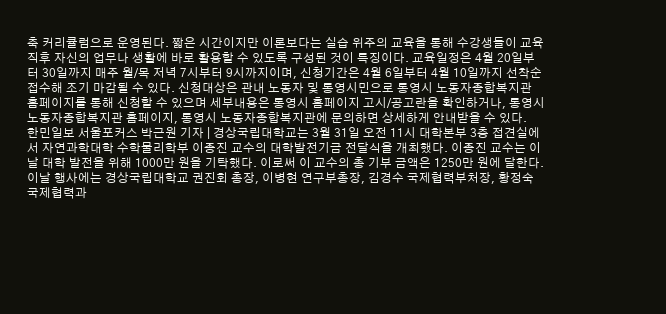축 커리큘럼으로 운영된다. 짧은 시간이지만 이론보다는 실습 위주의 교육을 통해 수강생들이 교육 직후 자신의 업무나 생활에 바로 활용할 수 있도록 구성된 것이 특징이다. 교육일정은 4월 20일부터 30일까지 매주 월/목 저녁 7시부터 9시까지이며, 신청기간은 4월 6일부터 4월 10일까지 선착순 접수해 조기 마감될 수 있다. 신청대상은 관내 노동자 및 통영시민으로 통영시 노동자종합복지관 홈페이지를 통해 신청할 수 있으며 세부내용은 통영시 홈페이지 고시/공고란을 확인하거나, 통영시 노동자종합복지관 홈페이지, 통영시 노동자종합복지관에 문의하면 상세하게 안내받을 수 있다.
한민일보 서울포커스 박근원 기자 | 경상국립대학교는 3월 31일 오전 11시 대학본부 3층 접견실에서 자연과학대학 수학물리학부 이종진 교수의 대학발전기금 전달식을 개최했다. 이종진 교수는 이날 대학 발전을 위해 1000만 원을 기탁했다. 이로써 이 교수의 총 기부 금액은 1250만 원에 달한다. 이날 행사에는 경상국립대학교 권진회 총장, 이병현 연구부총장, 김경수 국제협력부처장, 황정숙 국제협력과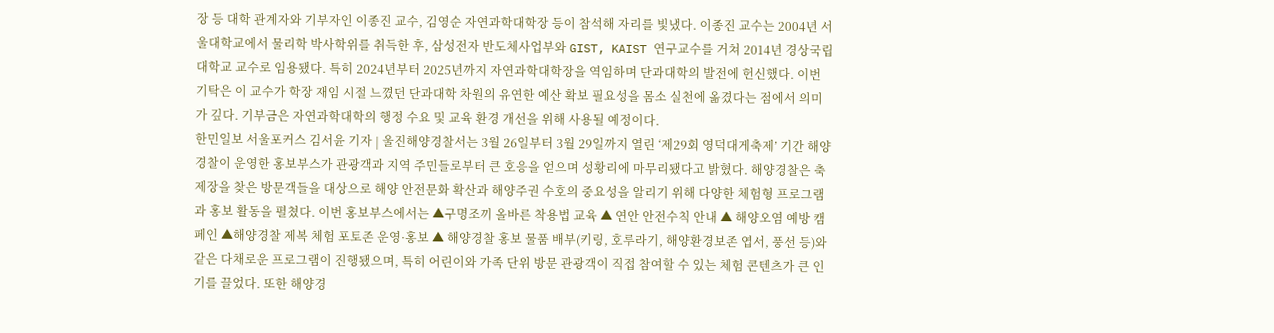장 등 대학 관계자와 기부자인 이종진 교수, 김영순 자연과학대학장 등이 참석해 자리를 빛냈다. 이종진 교수는 2004년 서울대학교에서 물리학 박사학위를 취득한 후, 삼성전자 반도체사업부와 GIST, KAIST 연구교수를 거쳐 2014년 경상국립대학교 교수로 임용됐다. 특히 2024년부터 2025년까지 자연과학대학장을 역임하며 단과대학의 발전에 헌신했다. 이번 기탁은 이 교수가 학장 재임 시절 느꼈던 단과대학 차원의 유연한 예산 확보 필요성을 몸소 실천에 옮겼다는 점에서 의미가 깊다. 기부금은 자연과학대학의 행정 수요 및 교육 환경 개선을 위해 사용될 예정이다.
한민일보 서울포커스 김서윤 기자 | 울진해양경찰서는 3월 26일부터 3월 29일까지 열린 ‘제29회 영덕대게축제’ 기간 해양경찰이 운영한 홍보부스가 관광객과 지역 주민들로부터 큰 호응을 얻으며 성황리에 마무리됐다고 밝혔다. 해양경찰은 축제장을 찾은 방문객들을 대상으로 해양 안전문화 확산과 해양주권 수호의 중요성을 알리기 위해 다양한 체험형 프로그램과 홍보 활동을 펼쳤다. 이번 홍보부스에서는 ▲구명조끼 올바른 착용법 교육 ▲ 연안 안전수칙 안내 ▲ 해양오염 예방 캠페인 ▲해양경찰 제복 체험 포토존 운영·홍보 ▲ 해양경찰 홍보 물품 배부(키링, 호루라기, 해양환경보존 엽서, 풍선 등)와 같은 다채로운 프로그램이 진행됐으며, 특히 어린이와 가족 단위 방문 관광객이 직접 참여할 수 있는 체험 콘텐츠가 큰 인기를 끌었다. 또한 해양경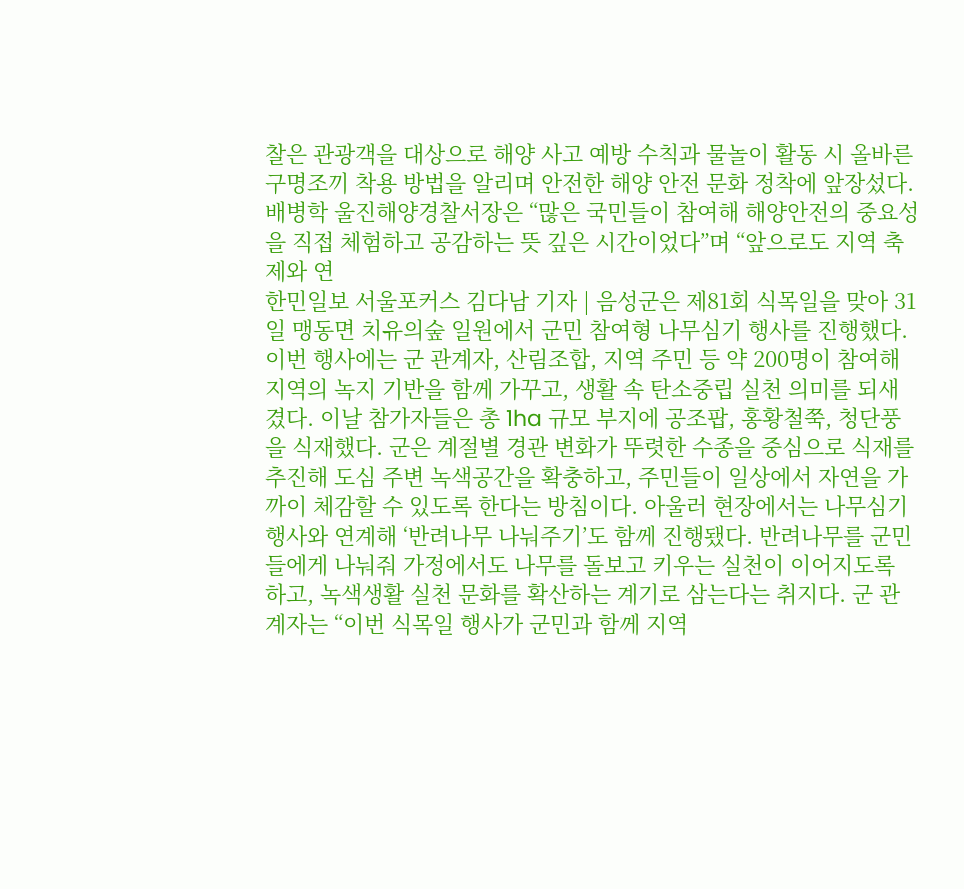찰은 관광객을 대상으로 해양 사고 예방 수칙과 물놀이 활동 시 올바른 구명조끼 착용 방법을 알리며 안전한 해양 안전 문화 정착에 앞장섰다. 배병학 울진해양경찰서장은 “많은 국민들이 참여해 해양안전의 중요성을 직접 체험하고 공감하는 뜻 깊은 시간이었다”며 “앞으로도 지역 축제와 연
한민일보 서울포커스 김다남 기자 | 음성군은 제81회 식목일을 맞아 31일 맹동면 치유의숲 일원에서 군민 참여형 나무심기 행사를 진행했다. 이번 행사에는 군 관계자, 산림조합, 지역 주민 등 약 200명이 참여해 지역의 녹지 기반을 함께 가꾸고, 생활 속 탄소중립 실천 의미를 되새겼다. 이날 참가자들은 총 1ha 규모 부지에 공조팝, 홍황철쭉, 청단풍을 식재했다. 군은 계절별 경관 변화가 뚜렷한 수종을 중심으로 식재를 추진해 도심 주변 녹색공간을 확충하고, 주민들이 일상에서 자연을 가까이 체감할 수 있도록 한다는 방침이다. 아울러 현장에서는 나무심기 행사와 연계해 ‘반려나무 나눠주기’도 함께 진행됐다. 반려나무를 군민들에게 나눠줘 가정에서도 나무를 돌보고 키우는 실천이 이어지도록 하고, 녹색생활 실천 문화를 확산하는 계기로 삼는다는 취지다. 군 관계자는 “이번 식목일 행사가 군민과 함께 지역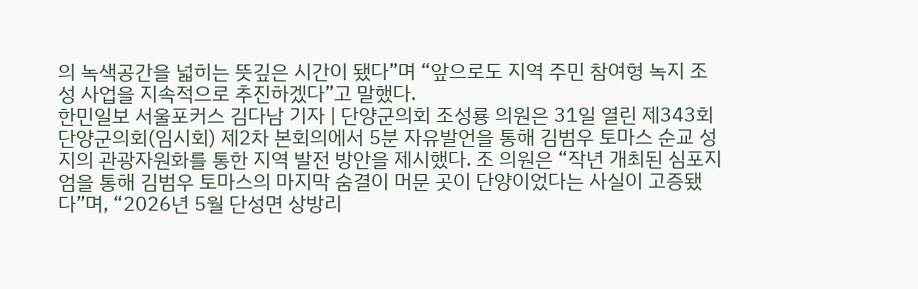의 녹색공간을 넓히는 뜻깊은 시간이 됐다”며 “앞으로도 지역 주민 참여형 녹지 조성 사업을 지속적으로 추진하겠다”고 말했다.
한민일보 서울포커스 김다남 기자 | 단양군의회 조성룡 의원은 31일 열린 제343회 단양군의회(임시회) 제2차 본회의에서 5분 자유발언을 통해 김범우 토마스 순교 성지의 관광자원화를 통한 지역 발전 방안을 제시했다. 조 의원은 “작년 개최된 심포지엄을 통해 김범우 토마스의 마지막 숨결이 머문 곳이 단양이었다는 사실이 고증됐다”며, “2026년 5월 단성면 상방리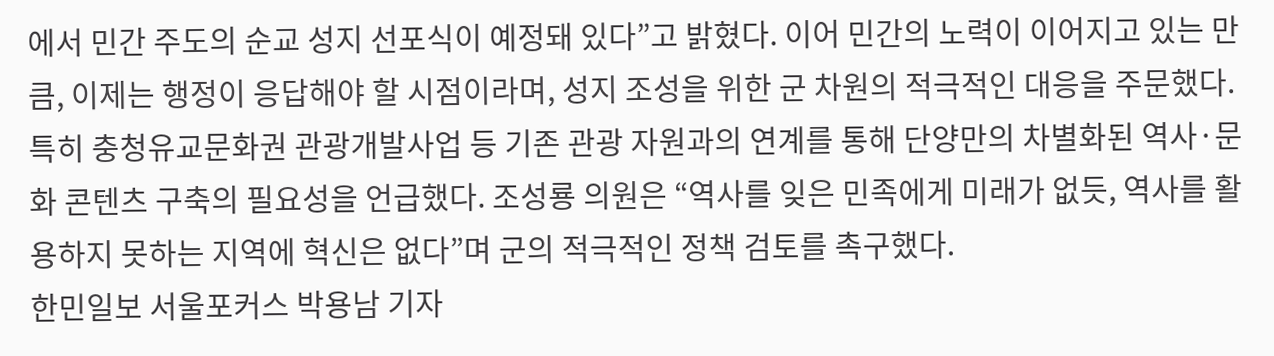에서 민간 주도의 순교 성지 선포식이 예정돼 있다”고 밝혔다. 이어 민간의 노력이 이어지고 있는 만큼, 이제는 행정이 응답해야 할 시점이라며, 성지 조성을 위한 군 차원의 적극적인 대응을 주문했다. 특히 충청유교문화권 관광개발사업 등 기존 관광 자원과의 연계를 통해 단양만의 차별화된 역사·문화 콘텐츠 구축의 필요성을 언급했다. 조성룡 의원은 “역사를 잊은 민족에게 미래가 없듯, 역사를 활용하지 못하는 지역에 혁신은 없다”며 군의 적극적인 정책 검토를 촉구했다.
한민일보 서울포커스 박용남 기자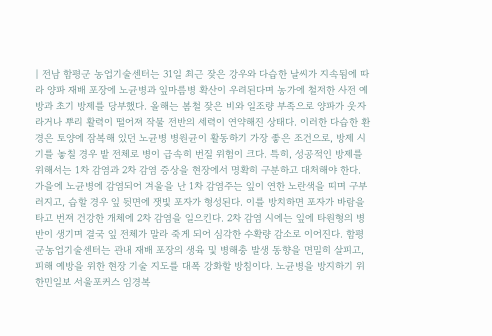| 전남 함평군 농업기술센터는 31일 최근 잦은 강우와 다습한 날씨가 지속됨에 따라 양파 재배 포장에 노균병과 잎마름병 확산이 우려된다며 농가에 철저한 사전 예방과 초기 방제를 당부했다. 올해는 봄철 잦은 비와 일조량 부족으로 양파가 웃자라거나 뿌리 활력이 떨어져 작물 전반의 세력이 연약해진 상태다. 이러한 다습한 환경은 토양에 잠복해 있던 노균병 병원균이 활동하기 가장 좋은 조건으로, 방제 시기를 놓칠 경우 밭 전체로 병이 급속히 번질 위험이 크다. 특히, 성공적인 방제를 위해서는 1차 감염과 2차 감염 증상을 현장에서 명확히 구분하고 대처해야 한다. 가을에 노균병에 감염되어 겨울을 난 1차 감염주는 잎이 연한 노란색을 띠며 구부러지고, 습할 경우 잎 뒷면에 잿빛 포자가 형성된다. 이를 방치하면 포자가 바람을 타고 번져 건강한 개체에 2차 감염을 일으킨다. 2차 감염 시에는 잎에 타원형의 병반이 생기며 결국 잎 전체가 말라 죽게 되어 심각한 수확량 감소로 이어진다. 함평군농업기술센터는 관내 재배 포장의 생육 및 병해충 발생 동향을 면밀히 살피고, 피해 예방을 위한 현장 기술 지도를 대폭 강화할 방침이다. 노균병을 방지하기 위
한민일보 서울포커스 임경복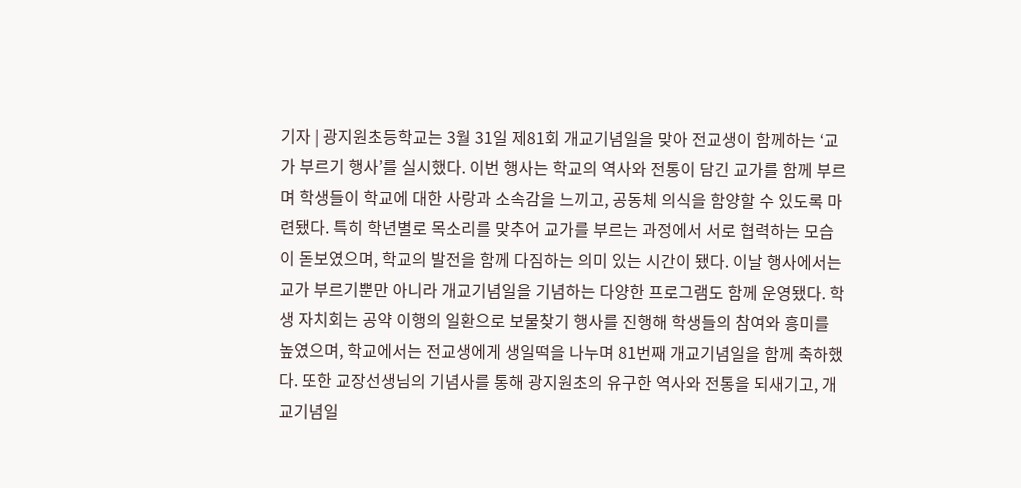기자 | 광지원초등학교는 3월 31일 제81회 개교기념일을 맞아 전교생이 함께하는 ‘교가 부르기 행사’를 실시했다. 이번 행사는 학교의 역사와 전통이 담긴 교가를 함께 부르며 학생들이 학교에 대한 사랑과 소속감을 느끼고, 공동체 의식을 함양할 수 있도록 마련됐다. 특히 학년별로 목소리를 맞추어 교가를 부르는 과정에서 서로 협력하는 모습이 돋보였으며, 학교의 발전을 함께 다짐하는 의미 있는 시간이 됐다. 이날 행사에서는 교가 부르기뿐만 아니라 개교기념일을 기념하는 다양한 프로그램도 함께 운영됐다. 학생 자치회는 공약 이행의 일환으로 보물찾기 행사를 진행해 학생들의 참여와 흥미를 높였으며, 학교에서는 전교생에게 생일떡을 나누며 81번째 개교기념일을 함께 축하했다. 또한 교장선생님의 기념사를 통해 광지원초의 유구한 역사와 전통을 되새기고, 개교기념일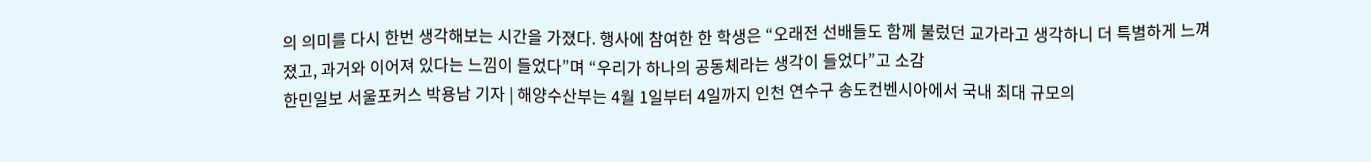의 의미를 다시 한번 생각해보는 시간을 가졌다. 행사에 참여한 한 학생은 “오래전 선배들도 함께 불렀던 교가라고 생각하니 더 특별하게 느껴졌고, 과거와 이어져 있다는 느낌이 들었다”며 “우리가 하나의 공동체라는 생각이 들었다”고 소감
한민일보 서울포커스 박용남 기자 | 해양수산부는 4월 1일부터 4일까지 인천 연수구 송도컨벤시아에서 국내 최대 규모의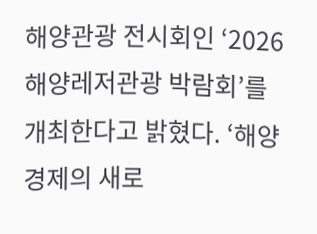해양관광 전시회인 ‘2026 해양레저관광 박람회’를 개최한다고 밝혔다. ‘해양경제의 새로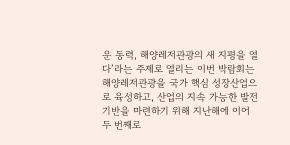운 동력, 해양레저관광의 새 지평을 열다’라는 주제로 열리는 이번 박람회는 해양레저관광을 국가 핵심 성장산업으로 육성하고, 산업의 지속 가능한 발전 기반을 마련하기 위해 지난해에 이어 두 번째로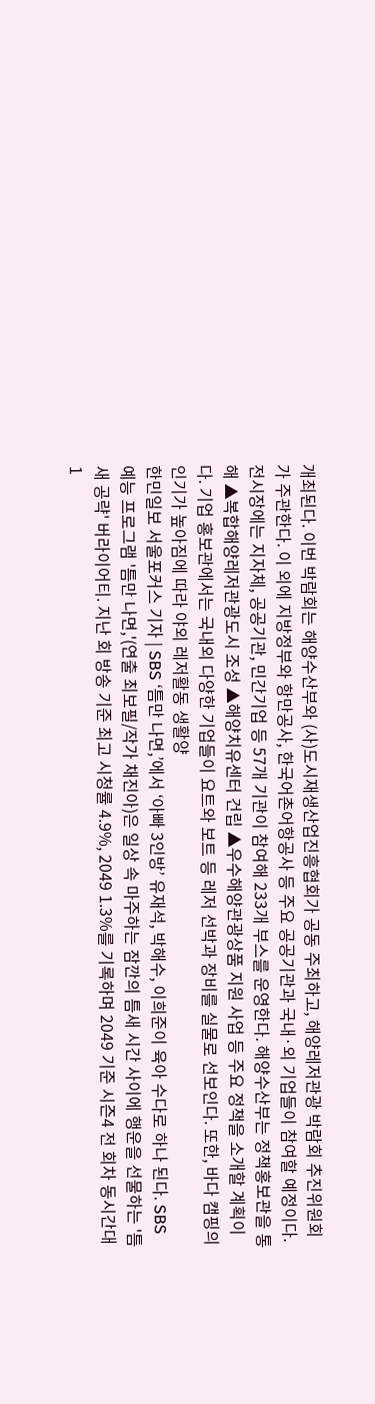개최된다. 이번 박람회는 해양수산부와 (사)도시재생산업진흥협회가 공동 주최하고, 해양레저관광 박람회 추진위원회가 주관한다. 이 외에 지방정부와 항만공사, 한국어촌어항공사 등 주요 공공기관과 국내·외 기업들이 참여할 예정이다. 전시장에는 지자체, 공공기관, 민간기업 등 57개 기관이 참여해 233개 부스를 운영한다. 해양수산부는 정책홍보관을 통해 ▲복합해양레저관광도시 조성 ▲해양치유센터 건립 ▲우수해양관광상품 지원 사업 등 주요 정책을 소개할 계획이다. 기업 홍보관에서는 국내외 다양한 기업들이 요트와 보트 등 레저 선박과 장비를 실물로 선보인다. 또한, 바다 캠핑의 인기가 높아짐에 따라 야외 레저활동 생활양
한민일보 서울포커스 기자 | SBS ‘틈만 나면,’에서 ‘아빠 3인방’ 유재석, 박해수, 이희준이 육아 수다로 하나 된다. SBS 예능 프로그램 '틈만 나면,'(연출 최보필/작가 채진아)은 일상 속 마주하는 잠깐의 틈새 시간 사이에 행운을 선물하는 '틈새 공략' 버라이어티. 지난 회 방송 기준 최고 시청률 4.9%, 2049 1.3%를 기록하며 2049 기준 시즌4 전 회차 동시간대 1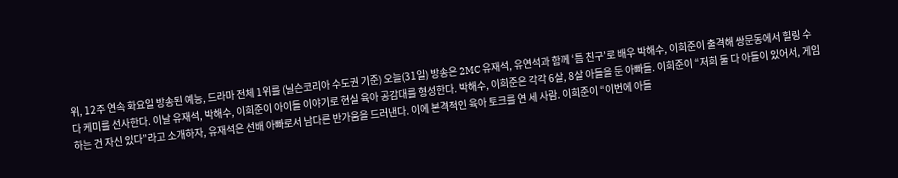위, 12주 연속 화요일 방송된 예능, 드라마 전체 1위를 (닐슨코리아 수도권 기준) 오늘(31일) 방송은 2MC 유재석, 유연석과 함께 ‘틈 친구’로 배우 박해수, 이희준이 출격해 쌍문동에서 힐링 수다 케미를 선사한다. 이날 유재석, 박해수, 이희준이 아이들 이야기로 현실 육아 공감대를 형성한다. 박해수, 이희준은 각각 6살, 8살 아들을 둔 아빠들. 이희준이 “저희 둘 다 아들이 있어서, 게임하는 건 자신 있다”라고 소개하자, 유재석은 선배 아빠로서 남다른 반가움을 드러낸다. 이에 본격적인 육아 토크를 연 세 사람. 이희준이 “이번에 아들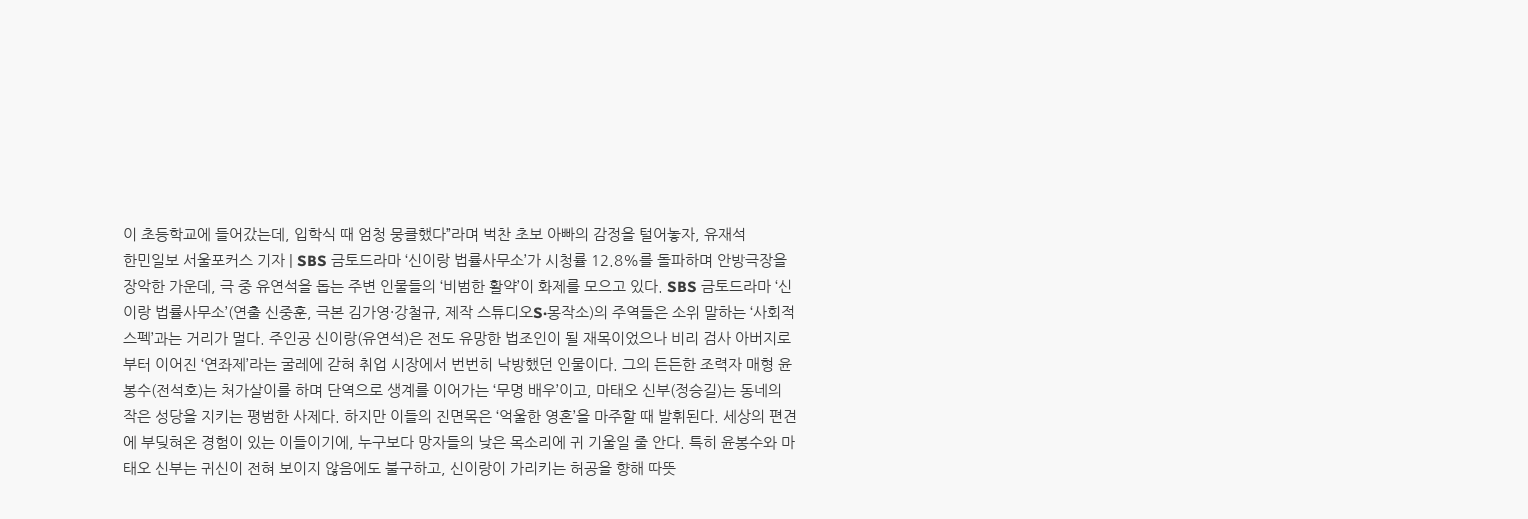이 초등학교에 들어갔는데, 입학식 때 엄청 뭉클했다”라며 벅찬 초보 아빠의 감정을 털어놓자, 유재석
한민일보 서울포커스 기자 | SBS 금토드라마 ‘신이랑 법률사무소’가 시청률 12.8%를 돌파하며 안방극장을 장악한 가운데, 극 중 유연석을 돕는 주변 인물들의 ‘비범한 활약’이 화제를 모으고 있다. SBS 금토드라마 ‘신이랑 법률사무소’(연출 신중훈, 극본 김가영·강철규, 제작 스튜디오S·몽작소)의 주역들은 소위 말하는 ‘사회적 스펙’과는 거리가 멀다. 주인공 신이랑(유연석)은 전도 유망한 법조인이 될 재목이었으나 비리 검사 아버지로부터 이어진 ‘연좌제’라는 굴레에 갇혀 취업 시장에서 번번히 낙방했던 인물이다. 그의 든든한 조력자 매형 윤봉수(전석호)는 처가살이를 하며 단역으로 생계를 이어가는 ‘무명 배우’이고, 마태오 신부(정승길)는 동네의 작은 성당을 지키는 평범한 사제다. 하지만 이들의 진면목은 ‘억울한 영혼’을 마주할 때 발휘된다. 세상의 편견에 부딪혀온 경험이 있는 이들이기에, 누구보다 망자들의 낮은 목소리에 귀 기울일 줄 안다. 특히 윤봉수와 마태오 신부는 귀신이 전혀 보이지 않음에도 불구하고, 신이랑이 가리키는 허공을 향해 따뜻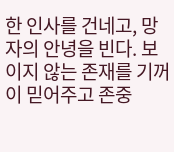한 인사를 건네고, 망자의 안녕을 빈다. 보이지 않는 존재를 기꺼이 믿어주고 존중